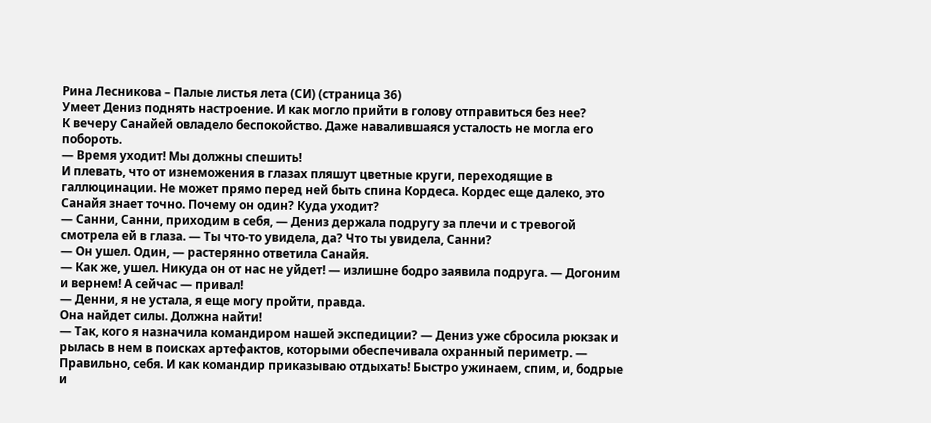Рина Лесникова – Палые листья лета (СИ) (страница 36)
Умеет Дениз поднять настроение. И как могло прийти в голову отправиться без нее?
К вечеру Санайей овладело беспокойство. Даже навалившаяся усталость не могла его побороть.
— Время уходит! Мы должны спешить!
И плевать, что от изнеможения в глазах пляшут цветные круги, переходящие в галлюцинации. Не может прямо перед ней быть спина Кордеса. Кордес еще далеко, это Санайя знает точно. Почему он один? Куда уходит?
— Санни, Санни, приходим в себя, — Дениз держала подругу за плечи и с тревогой смотрела ей в глаза. — Ты что-то увидела, да? Что ты увидела, Санни?
— Он ушел. Один, — растерянно ответила Санайя.
— Как же, ушел. Никуда он от нас не уйдет! — излишне бодро заявила подруга. — Догоним и вернем! А сейчас — привал!
— Денни, я не устала, я еще могу пройти, правда.
Она найдет силы. Должна найти!
— Так, кого я назначила командиром нашей экспедиции? — Дениз уже сбросила рюкзак и рылась в нем в поисках артефактов, которыми обеспечивала охранный периметр. — Правильно, себя. И как командир приказываю отдыхать! Быстро ужинаем, спим, и, бодрые и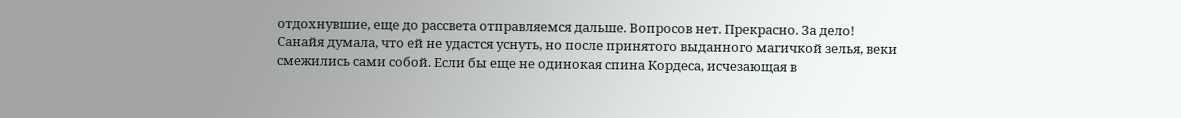отдохнувшие, еще до рассвета отправляемся дальше. Вопросов нет. Прекрасно. За дело!
Санайя думала, что ей не удастся уснуть, но после принятого выданного магичкой зелья, веки смежились сами собой. Если бы еще не одинокая спина Кордеса, исчезающая в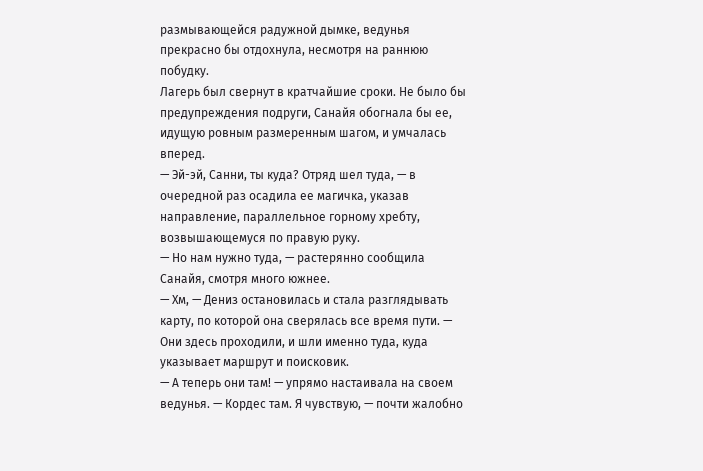размывающейся радужной дымке, ведунья прекрасно бы отдохнула, несмотря на раннюю побудку.
Лагерь был свернут в кратчайшие сроки. Не было бы предупреждения подруги, Санайя обогнала бы ее, идущую ровным размеренным шагом, и умчалась вперед.
— Эй-эй, Санни, ты куда? Отряд шел туда, — в очередной раз осадила ее магичка, указав направление, параллельное горному хребту, возвышающемуся по правую руку.
— Но нам нужно туда, — растерянно сообщила Санайя, смотря много южнее.
— Хм, — Дениз остановилась и стала разглядывать карту, по которой она сверялась все время пути. — Они здесь проходили, и шли именно туда, куда указывает маршрут и поисковик.
— А теперь они там! — упрямо настаивала на своем ведунья. — Кордес там. Я чувствую, — почти жалобно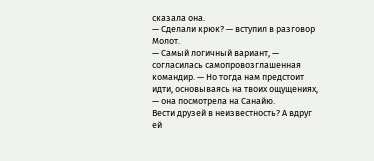сказала она.
— Сделали крюк? — вступил в разговор Молот.
— Самый логичный вариант, — согласилась самопровозглашенная командир. — Но тогда нам предстоит идти, основываясь на твоих ощущениях, — она посмотрела на Санайю.
Вести друзей в неизвестность? А вдруг ей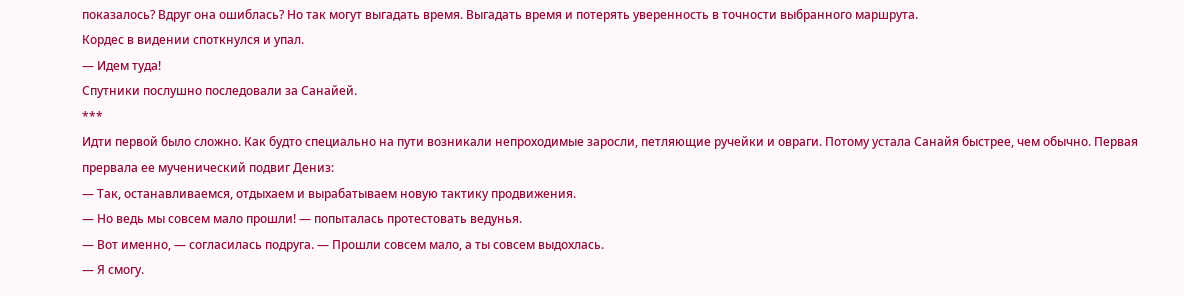показалось? Вдруг она ошиблась? Но так могут выгадать время. Выгадать время и потерять уверенность в точности выбранного маршрута.
Кордес в видении споткнулся и упал.
— Идем туда!
Спутники послушно последовали за Санайей.
***
Идти первой было сложно. Как будто специально на пути возникали непроходимые заросли, петляющие ручейки и овраги. Потому устала Санайя быстрее, чем обычно. Первая прервала ее мученический подвиг Дениз:
— Так, останавливаемся, отдыхаем и вырабатываем новую тактику продвижения.
— Но ведь мы совсем мало прошли! — попыталась протестовать ведунья.
— Вот именно, — согласилась подруга. — Прошли совсем мало, а ты совсем выдохлась.
— Я смогу.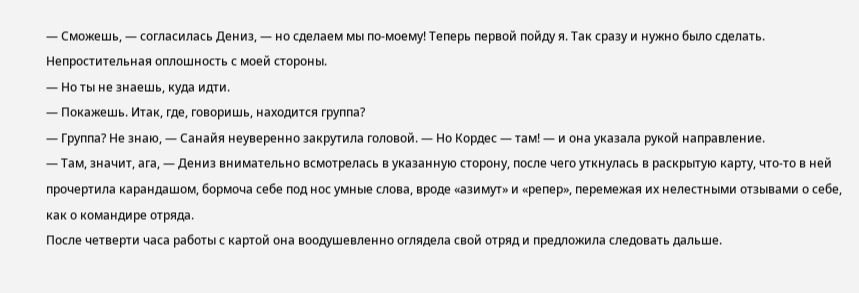— Сможешь, — согласилась Дениз, — но сделаем мы по-моему! Теперь первой пойду я. Так сразу и нужно было сделать. Непростительная оплошность с моей стороны.
— Но ты не знаешь, куда идти.
— Покажешь. Итак, где, говоришь, находится группа?
— Группа? Не знаю, — Санайя неуверенно закрутила головой. — Но Кордес — там! — и она указала рукой направление.
— Там, значит, ага, — Дениз внимательно всмотрелась в указанную сторону, после чего уткнулась в раскрытую карту, что-то в ней прочертила карандашом, бормоча себе под нос умные слова, вроде «азимут» и «репер», перемежая их нелестными отзывами о себе, как о командире отряда.
После четверти часа работы с картой она воодушевленно оглядела свой отряд и предложила следовать дальше.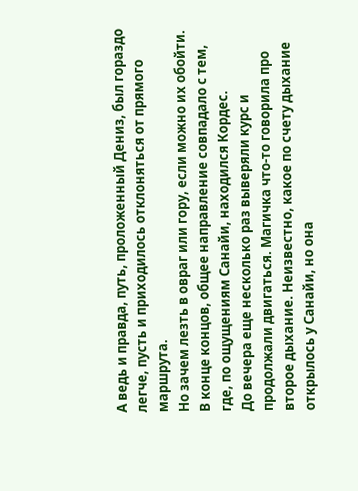А ведь и правда, путь, проложенный Дениз, был гораздо легче, пусть и приходилось отклоняться от прямого маршрута.
Но зачем лезть в овраг или гору, если можно их обойти. В конце концов, общее направление совпадало с тем, где, по ощущениям Санайи, находился Кордес.
До вечера еще несколько раз выверяли курс и продолжали двигаться. Магичка что-то говорила про второе дыхание. Неизвестно, какое по счету дыхание открылось у Санайи, но она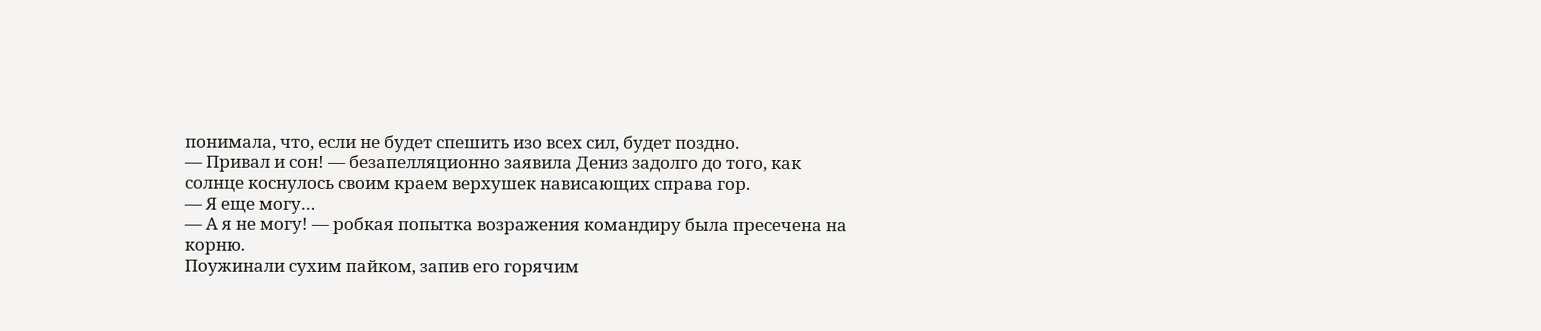понимала, что, если не будет спешить изо всех сил, будет поздно.
— Привал и сон! — безапелляционно заявила Дениз задолго до того, как солнце коснулось своим краем верхушек нависающих справа гор.
— Я еще могу…
— А я не могу! — робкая попытка возражения командиру была пресечена на корню.
Поужинали сухим пайком, запив его горячим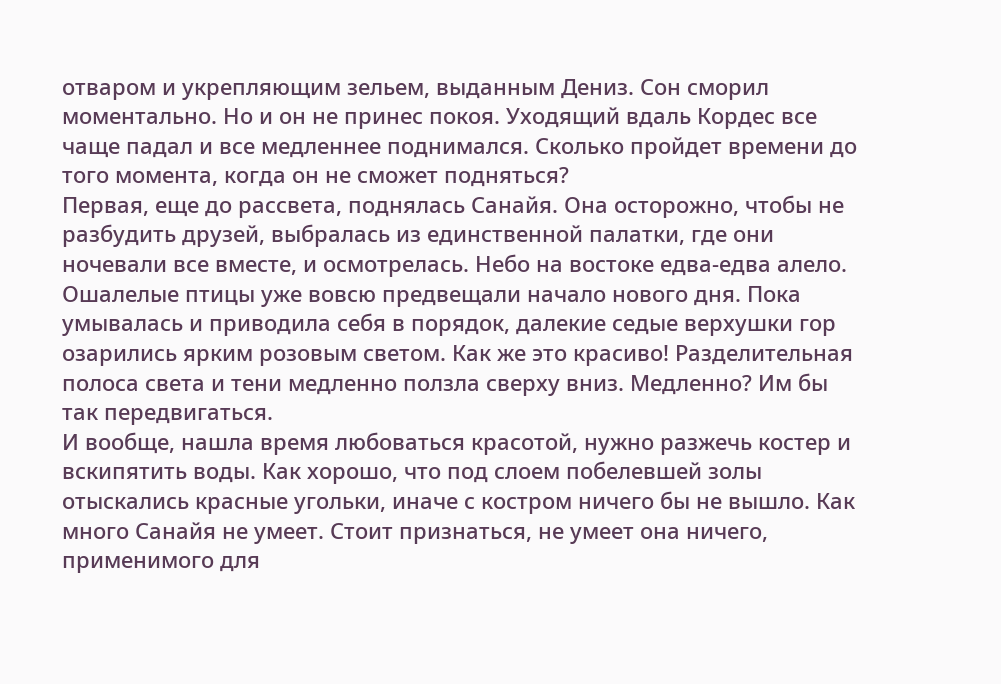отваром и укрепляющим зельем, выданным Дениз. Сон сморил моментально. Но и он не принес покоя. Уходящий вдаль Кордес все чаще падал и все медленнее поднимался. Сколько пройдет времени до того момента, когда он не сможет подняться?
Первая, еще до рассвета, поднялась Санайя. Она осторожно, чтобы не разбудить друзей, выбралась из единственной палатки, где они ночевали все вместе, и осмотрелась. Небо на востоке едва-едва алело. Ошалелые птицы уже вовсю предвещали начало нового дня. Пока умывалась и приводила себя в порядок, далекие седые верхушки гор озарились ярким розовым светом. Как же это красиво! Разделительная полоса света и тени медленно ползла сверху вниз. Медленно? Им бы так передвигаться.
И вообще, нашла время любоваться красотой, нужно разжечь костер и вскипятить воды. Как хорошо, что под слоем побелевшей золы отыскались красные угольки, иначе с костром ничего бы не вышло. Как много Санайя не умеет. Стоит признаться, не умеет она ничего, применимого для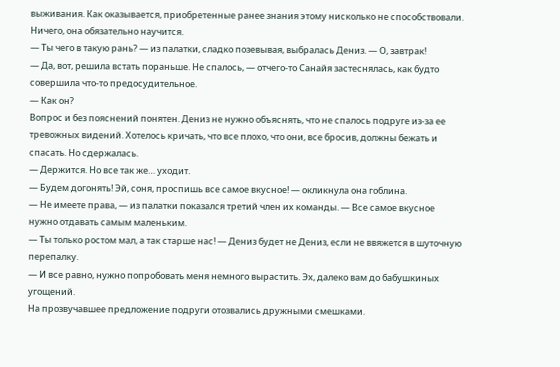выживания. Как оказывается, приобретенные ранее знания этому нисколько не способствовали. Ничего, она обязательно научится.
— Ты чего в такую рань? — из палатки, сладко позевывая, выбралась Дениз. — О, завтрак!
— Да, вот, решила встать пораньше. Не спалось, — отчего-то Санайя застеснялась, как будто совершила что-то предосудительное.
— Как он?
Вопрос и без пояснений понятен. Дениз не нужно объяснять, что не спалось подруге из-за ее тревожных видений. Хотелось кричать, что все плохо, что они, все бросив, должны бежать и спасать. Но сдержалась.
— Держится. Но все так же… уходит.
— Будем догонять! Эй, соня, проспишь все самое вкусное! — окликнула она гоблина.
— Не имеете права, — из палатки показался третий член их команды. — Все самое вкусное нужно отдавать самым маленьким.
— Ты только ростом мал, а так старше нас! — Дениз будет не Дениз, если не ввяжется в шуточную перепалку.
— И все равно, нужно попробовать меня немного вырастить. Эх, далеко вам до бабушкиных угощений.
На прозвучавшее предложение подруги отозвались дружными смешками.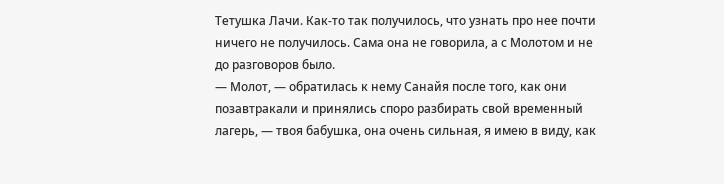Тетушка Лачи. Как-то так получилось, что узнать про нее почти ничего не получилось. Сама она не говорила, а с Молотом и не до разговоров было.
— Молот, — обратилась к нему Санайя после того, как они позавтракали и принялись споро разбирать свой временный лагерь, — твоя бабушка, она очень сильная, я имею в виду, как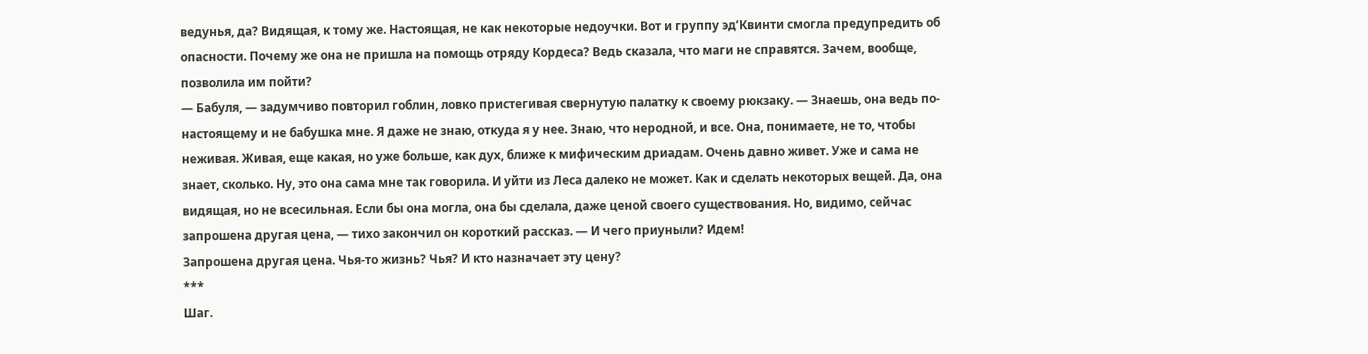ведунья, да? Видящая, к тому же. Настоящая, не как некоторые недоучки. Вот и группу эд’Квинти смогла предупредить об опасности. Почему же она не пришла на помощь отряду Кордеса? Ведь сказала, что маги не справятся. Зачем, вообще, позволила им пойти?
— Бабуля, — задумчиво повторил гоблин, ловко пристегивая свернутую палатку к своему рюкзаку. — Знаешь, она ведь по-настоящему и не бабушка мне. Я даже не знаю, откуда я у нее. Знаю, что неродной, и все. Она, понимаете, не то, чтобы неживая. Живая, еще какая, но уже больше, как дух, ближе к мифическим дриадам. Очень давно живет. Уже и сама не знает, сколько. Ну, это она сама мне так говорила. И уйти из Леса далеко не может. Как и сделать некоторых вещей. Да, она видящая, но не всесильная. Если бы она могла, она бы сделала, даже ценой своего существования. Но, видимо, сейчас запрошена другая цена, — тихо закончил он короткий рассказ. — И чего приуныли? Идем!
Запрошена другая цена. Чья-то жизнь? Чья? И кто назначает эту цену?
***
Шаг.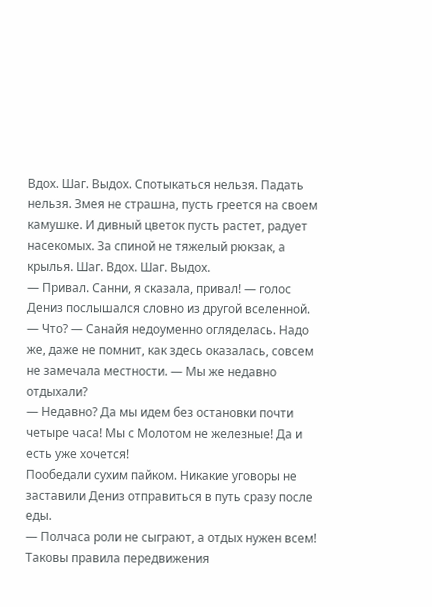Вдох. Шаг. Выдох. Спотыкаться нельзя. Падать нельзя. Змея не страшна, пусть греется на своем камушке. И дивный цветок пусть растет, радует насекомых. За спиной не тяжелый рюкзак, а крылья. Шаг. Вдох. Шаг. Выдох.
— Привал. Санни, я сказала, привал! — голос Дениз послышался словно из другой вселенной.
— Что? — Санайя недоуменно огляделась. Надо же, даже не помнит, как здесь оказалась, совсем не замечала местности. — Мы же недавно отдыхали?
— Недавно? Да мы идем без остановки почти четыре часа! Мы с Молотом не железные! Да и есть уже хочется!
Пообедали сухим пайком. Никакие уговоры не заставили Дениз отправиться в путь сразу после еды.
— Полчаса роли не сыграют, а отдых нужен всем! Таковы правила передвижения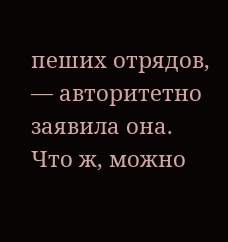пеших отрядов, — авторитетно заявила она.
Что ж, можно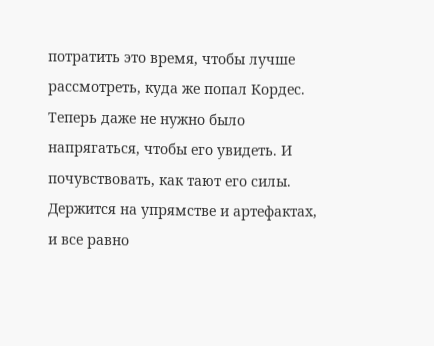потратить это время, чтобы лучше рассмотреть, куда же попал Кордес. Теперь даже не нужно было напрягаться, чтобы его увидеть. И почувствовать, как тают его силы. Держится на упрямстве и артефактах, и все равно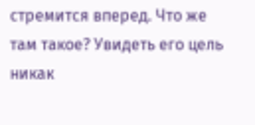стремится вперед. Что же там такое? Увидеть его цель никак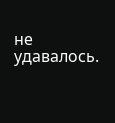не удавалось.